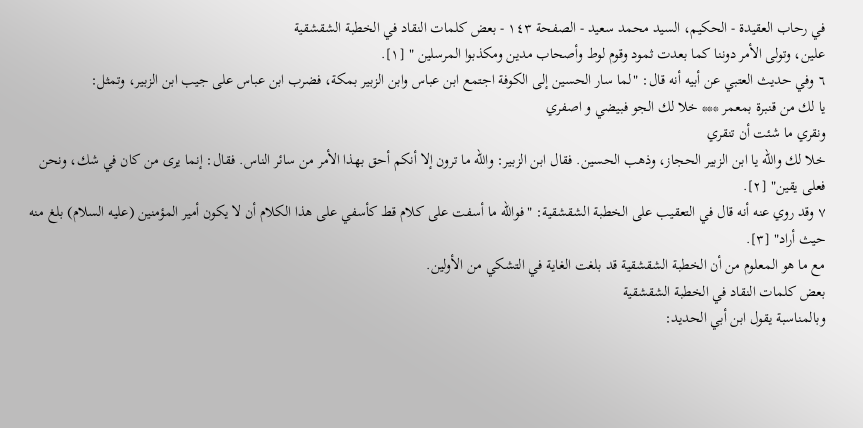في رحاب العقيدة - الحكيم، السيد محمد سعيد - الصفحة ١٤٣ - بعض كلمات النقاد في الخطبة الشقشقية
علين، وتولى الأمر دوننا كما بعدت ثمود وقوم لوط وأصحاب مدين ومكذبوا المرسلين " [١].
٦ وفي حديث العتبي عن أبيه أنه قال: "لما سار الحسين إلى الكوفة اجتمع ابن عباس وابن الزبير بمكة، فضرب ابن عباس على جيب ابن الزبير، وتمثل:
يا لك من قنبرة بمعمر *** خلا لك الجو فبيضي و اصفري
ونقري ما شئت أن تنقري
خلا لك والله يا ابن الزبير الحجاز، وذهب الحسين. فقال ابن الزبير: والله ما ترون إلا أنكم أحق بهذا الأمر من سائر الناس. فقال: إنما يرى من كان في شك، ونحن فعلى يقين" [٢].
٧ وقد روي عنه أنه قال في التعقيب على الخطبة الشقشقية: "فوالله ما أسفت على كلام قط كأسفي على هذا الكلام أن لا يكون أمير المؤمنين (عليه السلام) بلغ منه حيث أراد" [٣].
مع ما هو المعلوم من أن الخطبة الشقشقية قد بلغت الغاية في التشكي من الأولين.
بعض كلمات النقاد في الخطبة الشقشقية
وبالمناسبة يقول ابن أبي الحديد: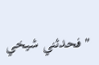"فحدثني شيخي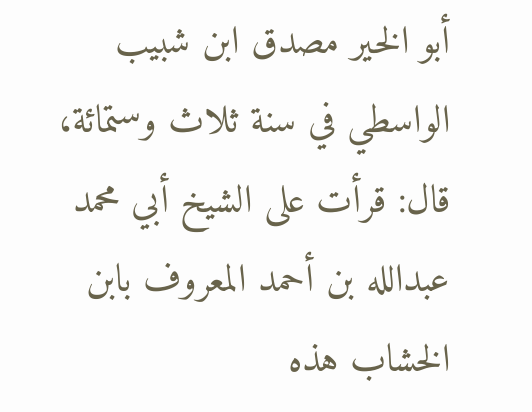أبو الخير مصدق ابن شبيب الواسطي في سنة ثلاث وستمائة، قال: قرأت على الشيخ أبي محمد عبدالله بن أحمد المعروف بابن الخشاب هذه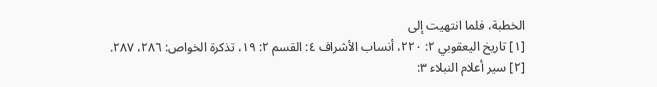الخطبة، فلما انتهيت إلى
[١] تاريخ اليعقوبي ٢: ٢٢٠، أنساب الأشراف ٤: القسم ٢: ١٩، تذكرة الخواص: ٢٨٦، ٢٨٧.
[٢] سير أعلام النبلاء ٣: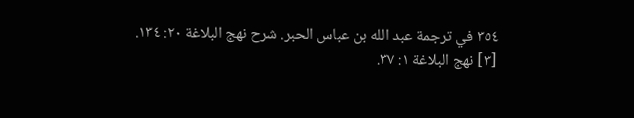٣٥٤ في ترجمة عبد الله بن عباس الحبر. شرح نهج البلاغة ٢٠: ١٣٤.
[٣] نهج البلاغة ١: ٣٧.